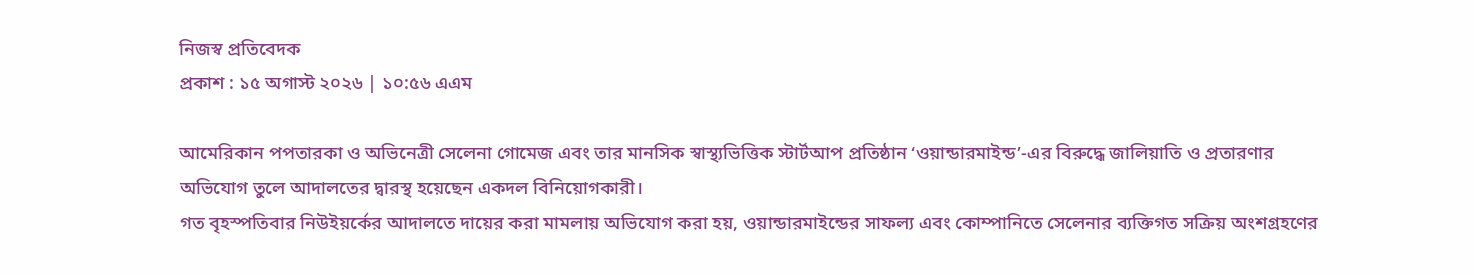নিজস্ব প্রতিবেদক
প্রকাশ : ১৫ অগাস্ট ২০২৬ | ১০:৫৬ এএম

আমেরিকান পপতারকা ও অভিনেত্রী সেলেনা গোমেজ এবং তার মানসিক স্বাস্থ্যভিত্তিক স্টার্টআপ প্রতিষ্ঠান ‘ওয়ান্ডারমাইন্ড’-এর বিরুদ্ধে জালিয়াতি ও প্রতারণার অভিযোগ তুলে আদালতের দ্বারস্থ হয়েছেন একদল বিনিয়োগকারী।
গত বৃহস্পতিবার নিউইয়র্কের আদালতে দায়ের করা মামলায় অভিযোগ করা হয়, ওয়ান্ডারমাইন্ডের সাফল্য এবং কোম্পানিতে সেলেনার ব্যক্তিগত সক্রিয় অংশগ্রহণের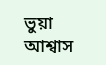ভুয়া আশ্বাস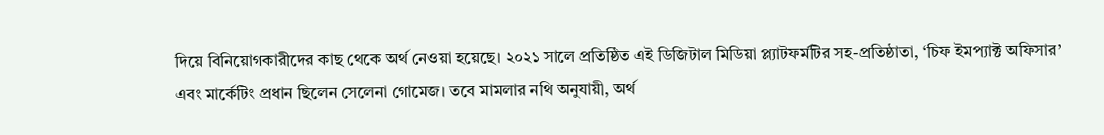দিয়ে বিনিয়োগকারীদের কাছ থেকে অর্থ নেওয়া হয়েছে। ২০২১ সালে প্রতিষ্ঠিত এই ডিজিটাল মিডিয়া প্ল্যাটফর্মটির সহ-প্রতিষ্ঠাতা, ‘চিফ ইমপ্যাক্ট অফিসার’ এবং মার্কেটিং প্রধান ছিলেন সেলেনা গোমেজ। তবে মামলার নথি অনুযায়ী, অর্থ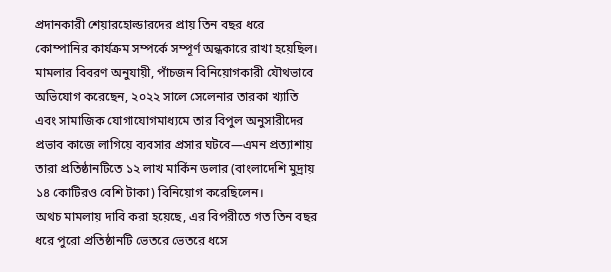প্রদানকারী শেয়ারহোল্ডারদের প্রায় তিন বছর ধরে কোম্পানির কার্যক্রম সম্পর্কে সম্পূর্ণ অন্ধকারে রাখা হয়েছিল।
মামলার বিবরণ অনুযায়ী, পাঁচজন বিনিয়োগকারী যৌথভাবে অভিযোগ করেছেন, ২০২২ সালে সেলেনার তারকা খ্যাতি এবং সামাজিক যোগাযোগমাধ্যমে তার বিপুল অনুসারীদের প্রভাব কাজে লাগিয়ে ব্যবসার প্রসার ঘটবে—এমন প্রত্যাশায় তারা প্রতিষ্ঠানটিতে ১২ লাখ মার্কিন ডলার (বাংলাদেশি মুদ্রায় ১৪ কোটিরও বেশি টাকা) বিনিয়োগ করেছিলেন।
অথচ মামলায় দাবি করা হয়েছে, এর বিপরীতে গত তিন বছর ধরে পুরো প্রতিষ্ঠানটি ভেতরে ভেতরে ধসে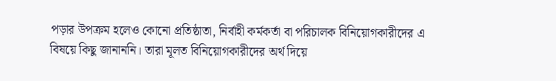পড়ার উপক্রম হলেও কোনো প্রতিষ্ঠাতা, নির্বাহী কর্মকর্তা বা পরিচালক বিনিয়োগকারীদের এ বিষয়ে কিছু জানাননি। তারা মূলত বিনিয়োগকারীদের অর্থ দিয়ে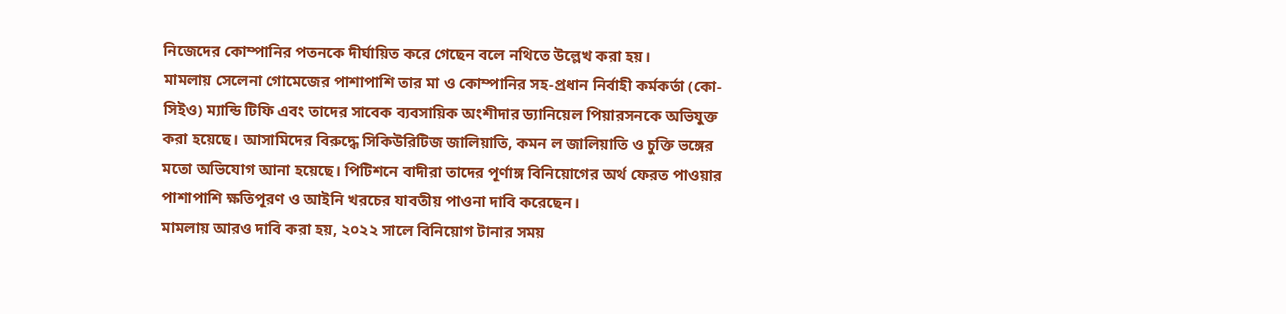নিজেদের কোম্পানির পতনকে দীর্ঘায়িত করে গেছেন বলে নথিতে উল্লেখ করা হয়।
মামলায় সেলেনা গোমেজের পাশাপাশি তার মা ও কোম্পানির সহ-প্রধান নির্বাহী কর্মকর্তা (কো-সিইও) ম্যান্ডি টিফি এবং তাদের সাবেক ব্যবসায়িক অংশীদার ড্যানিয়েল পিয়ারসনকে অভিযুক্ত করা হয়েছে। আসামিদের বিরুদ্ধে সিকিউরিটিজ জালিয়াতি, কমন ল জালিয়াতি ও চুক্তি ভঙ্গের মতো অভিযোগ আনা হয়েছে। পিটিশনে বাদীরা তাদের পূর্ণাঙ্গ বিনিয়োগের অর্থ ফেরত পাওয়ার পাশাপাশি ক্ষতিপূরণ ও আইনি খরচের যাবতীয় পাওনা দাবি করেছেন।
মামলায় আরও দাবি করা হয়, ২০২২ সালে বিনিয়োগ টানার সময়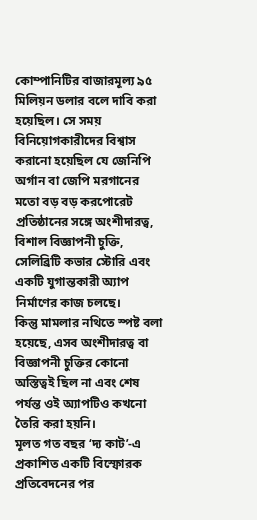কোম্পানিটির বাজারমূল্য ৯৫ মিলিয়ন ডলার বলে দাবি করা হয়েছিল। সে সময় বিনিয়োগকারীদের বিশ্বাস করানো হয়েছিল যে জেনিপি অর্গান বা জেপি মরগানের মতো বড় বড় করপোরেট প্রতিষ্ঠানের সঙ্গে অংশীদারত্ব, বিশাল বিজ্ঞাপনী চুক্তি, সেলিব্রিটি কভার স্টোরি এবং একটি যুগান্তকারী অ্যাপ নির্মাণের কাজ চলছে।
কিন্তু মামলার নথিতে স্পষ্ট বলা হয়েছে, এসব অংশীদারত্ব বা বিজ্ঞাপনী চুক্তির কোনো অস্তিত্বই ছিল না এবং শেষ পর্যন্ত ওই অ্যাপটিও কখনো তৈরি করা হয়নি।
মূলত গত বছর ‘দ্য কাট’-এ প্রকাশিত একটি বিস্ফোরক প্রতিবেদনের পর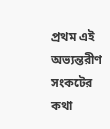প্রথম এই অভ্যন্তরীণ সংকটের কথা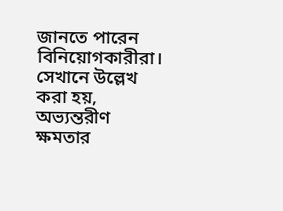জানতে পারেন বিনিয়োগকারীরা। সেখানে উল্লেখ করা হয়, অভ্যন্তরীণ ক্ষমতার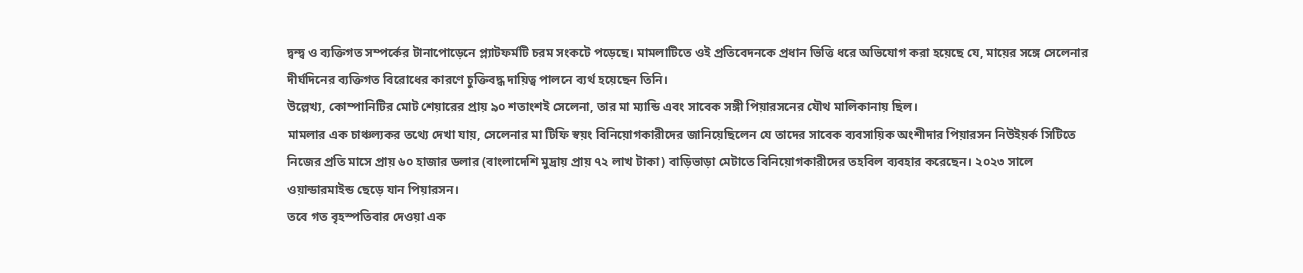দ্বন্দ্ব ও ব্যক্তিগত সম্পর্কের টানাপোড়েনে প্ল্যাটফর্মটি চরম সংকটে পড়েছে। মামলাটিতে ওই প্রতিবেদনকে প্রধান ভিত্তি ধরে অভিযোগ করা হয়েছে যে, মায়ের সঙ্গে সেলেনার দীর্ঘদিনের ব্যক্তিগত বিরোধের কারণে চুক্তিবদ্ধ দায়িত্ব পালনে ব্যর্থ হয়েছেন তিনি।
উল্লেখ্য, কোম্পানিটির মোট শেয়ারের প্রায় ৯০ শতাংশই সেলেনা, তার মা ম্যান্ডি এবং সাবেক সঙ্গী পিয়ারসনের যৌথ মালিকানায় ছিল।
মামলার এক চাঞ্চল্যকর তথ্যে দেখা যায়, সেলেনার মা টিফি স্বয়ং বিনিয়োগকারীদের জানিয়েছিলেন যে তাদের সাবেক ব্যবসায়িক অংশীদার পিয়ারসন নিউইয়র্ক সিটিতে নিজের প্রতি মাসে প্রায় ৬০ হাজার ডলার (বাংলাদেশি মুদ্রায় প্রায় ৭২ লাখ টাকা) বাড়িভাড়া মেটাতে বিনিয়োগকারীদের তহবিল ব্যবহার করেছেন। ২০২৩ সালে ওয়ান্ডারমাইন্ড ছেড়ে যান পিয়ারসন।
তবে গত বৃহস্পতিবার দেওয়া এক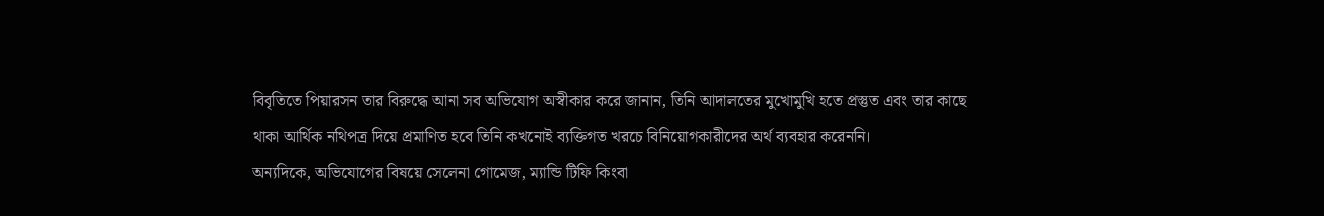বিবৃতিতে পিয়ারসন তার বিরুদ্ধে আনা সব অভিযোগ অস্বীকার করে জানান, তিনি আদালতের মুখোমুখি হতে প্রস্তুত এবং তার কাছে থাকা আর্থিক নথিপত্র দিয়ে প্রমাণিত হবে তিনি কখনোই ব্যক্তিগত খরচে বিনিয়োগকারীদের অর্থ ব্যবহার করেননি।
অন্যদিকে, অভিযোগের বিষয়ে সেলেনা গোমেজ, ম্যান্ডি টিফি কিংবা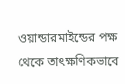ওয়ান্ডারমাইন্ডের পক্ষ থেকে তাৎক্ষণিকভাবে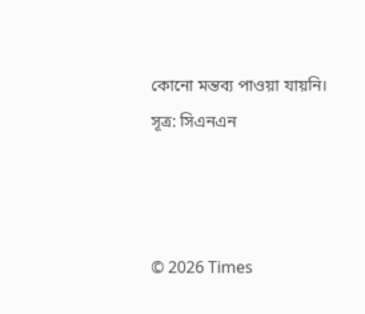কোনো মন্তব্য পাওয়া যায়নি।
সূত্র: সিএনএন



© 2026 Times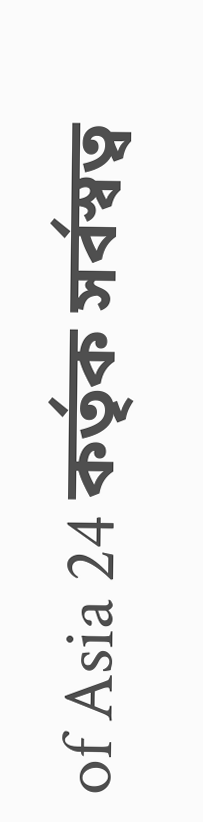of Asia 24 কর্তৃক সর্বস্বত্ব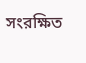সংরক্ষিত